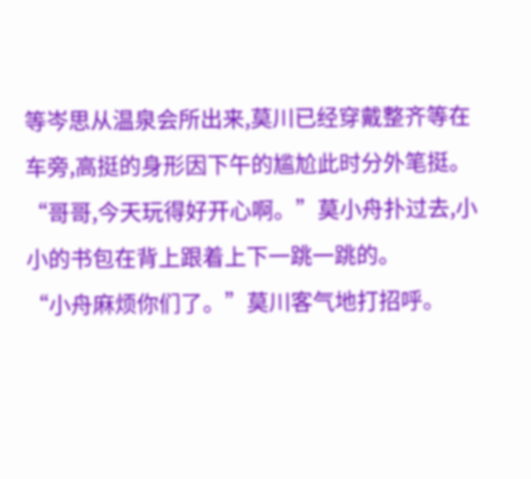等岑思从温泉会所出来,莫川已经穿戴整齐等在车旁,高挺的身形因下午的尴尬此时分外笔挺。
“哥哥,今天玩得好开心啊。”莫小舟扑过去,小小的书包在背上跟着上下一跳一跳的。
“小舟麻烦你们了。”莫川客气地打招呼。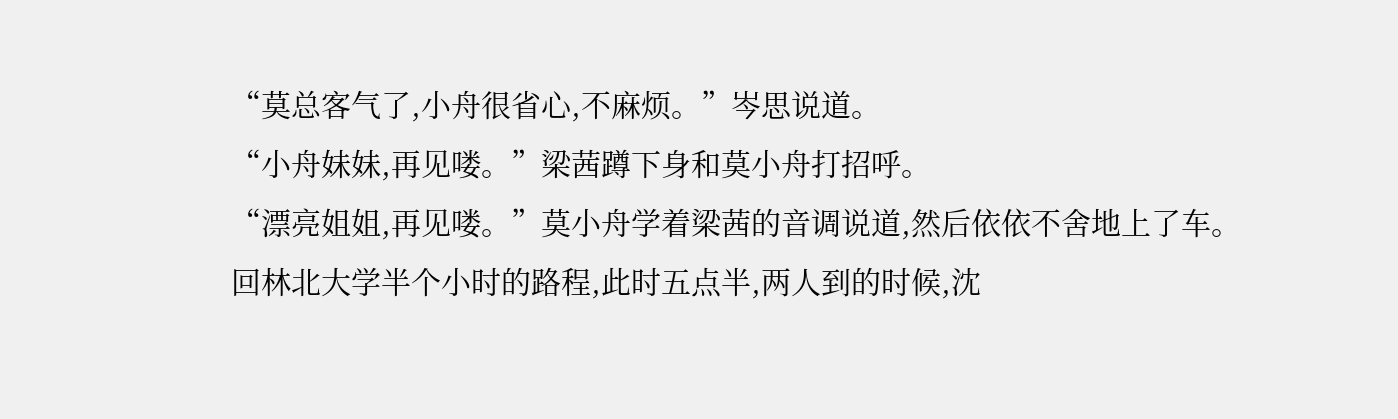“莫总客气了,小舟很省心,不麻烦。”岑思说道。
“小舟妹妹,再见喽。”梁茜蹲下身和莫小舟打招呼。
“漂亮姐姐,再见喽。”莫小舟学着梁茜的音调说道,然后依依不舍地上了车。
回林北大学半个小时的路程,此时五点半,两人到的时候,沈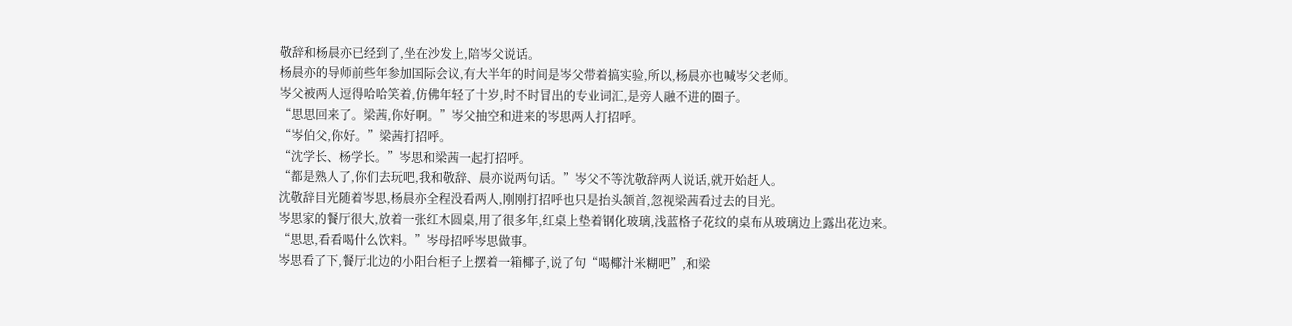敬辞和杨晨亦已经到了,坐在沙发上,陪岑父说话。
杨晨亦的导师前些年参加国际会议,有大半年的时间是岑父带着搞实验,所以,杨晨亦也喊岑父老师。
岑父被两人逗得哈哈笑着,仿佛年轻了十岁,时不时冒出的专业词汇,是旁人融不进的圈子。
“思思回来了。梁茜,你好啊。”岑父抽空和进来的岑思两人打招呼。
“岑伯父,你好。”梁茜打招呼。
“沈学长、杨学长。”岑思和梁茜一起打招呼。
“都是熟人了,你们去玩吧,我和敬辞、晨亦说两句话。”岑父不等沈敬辞两人说话,就开始赶人。
沈敬辞目光随着岑思,杨晨亦全程没看两人,刚刚打招呼也只是抬头颔首,忽视梁茜看过去的目光。
岑思家的餐厅很大,放着一张红木圆桌,用了很多年,红桌上垫着钢化玻璃,浅蓝格子花纹的桌布从玻璃边上露出花边来。
“思思,看看喝什么饮料。”岑母招呼岑思做事。
岑思看了下,餐厅北边的小阳台柜子上摆着一箱椰子,说了句“喝椰汁米糊吧”,和梁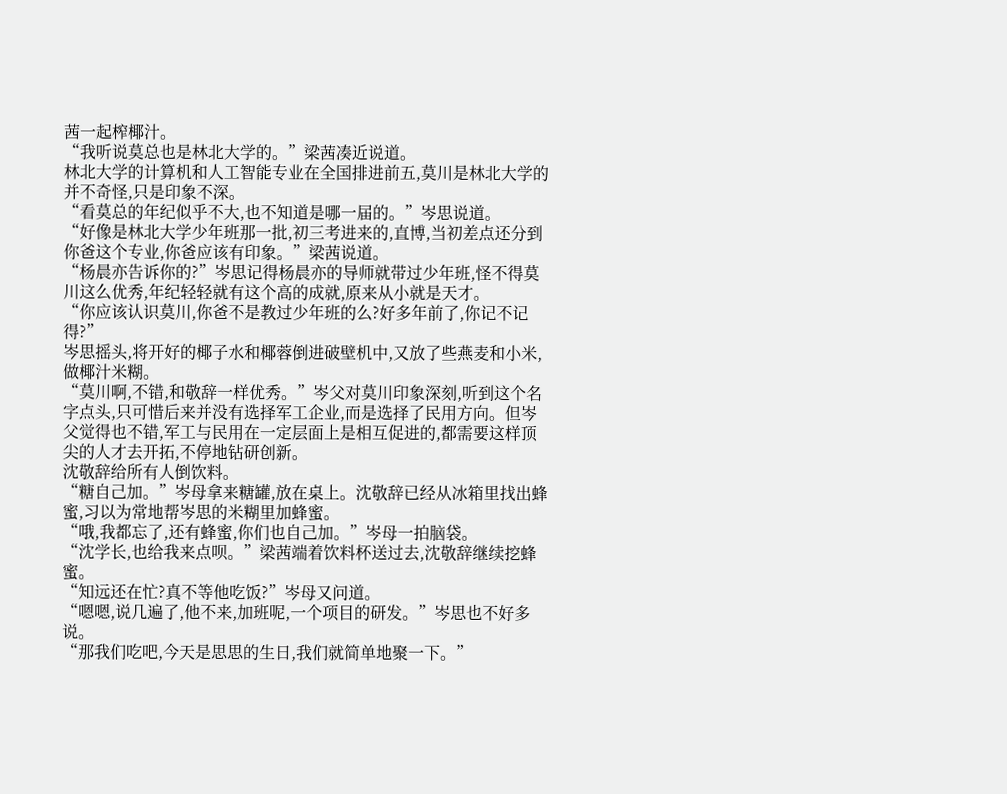茜一起榨椰汁。
“我听说莫总也是林北大学的。”梁茜凑近说道。
林北大学的计算机和人工智能专业在全国排进前五,莫川是林北大学的并不奇怪,只是印象不深。
“看莫总的年纪似乎不大,也不知道是哪一届的。”岑思说道。
“好像是林北大学少年班那一批,初三考进来的,直博,当初差点还分到你爸这个专业,你爸应该有印象。”梁茜说道。
“杨晨亦告诉你的?”岑思记得杨晨亦的导师就带过少年班,怪不得莫川这么优秀,年纪轻轻就有这个高的成就,原来从小就是天才。
“你应该认识莫川,你爸不是教过少年班的么?好多年前了,你记不记得?”
岑思摇头,将开好的椰子水和椰蓉倒进破壁机中,又放了些燕麦和小米,做椰汁米糊。
“莫川啊,不错,和敬辞一样优秀。”岑父对莫川印象深刻,听到这个名字点头,只可惜后来并没有选择军工企业,而是选择了民用方向。但岑父觉得也不错,军工与民用在一定层面上是相互促进的,都需要这样顶尖的人才去开拓,不停地钻研创新。
沈敬辞给所有人倒饮料。
“糖自己加。”岑母拿来糖罐,放在桌上。沈敬辞已经从冰箱里找出蜂蜜,习以为常地帮岑思的米糊里加蜂蜜。
“哦,我都忘了,还有蜂蜜,你们也自己加。”岑母一拍脑袋。
“沈学长,也给我来点呗。”梁茜端着饮料杯送过去,沈敬辞继续挖蜂蜜。
“知远还在忙?真不等他吃饭?”岑母又问道。
“嗯嗯,说几遍了,他不来,加班呢,一个项目的研发。”岑思也不好多说。
“那我们吃吧,今天是思思的生日,我们就简单地聚一下。”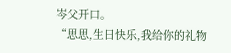岑父开口。
“思思,生日快乐,我给你的礼物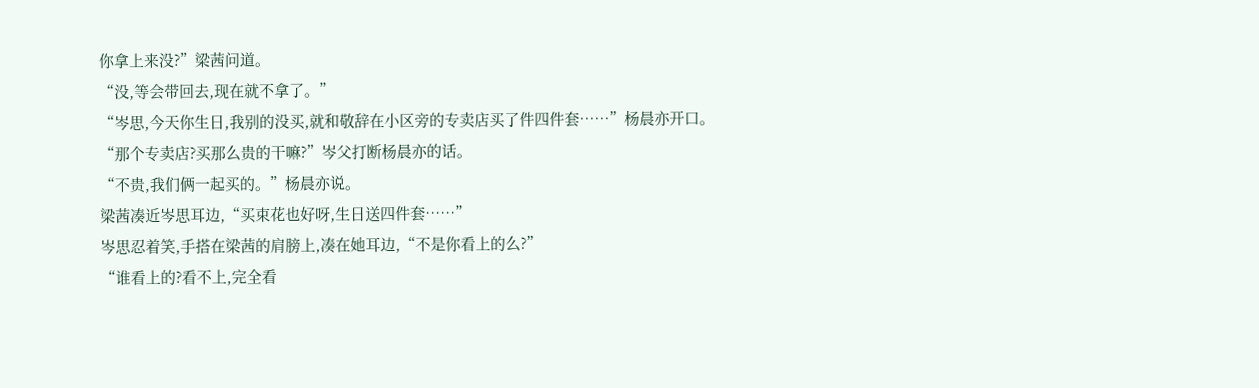你拿上来没?”梁茜问道。
“没,等会带回去,现在就不拿了。”
“岑思,今天你生日,我别的没买,就和敬辞在小区旁的专卖店买了件四件套……”杨晨亦开口。
“那个专卖店?买那么贵的干嘛?”岑父打断杨晨亦的话。
“不贵,我们俩一起买的。”杨晨亦说。
梁茜凑近岑思耳边,“买束花也好呀,生日送四件套……”
岑思忍着笑,手搭在梁茜的肩膀上,凑在她耳边,“不是你看上的么?”
“谁看上的?看不上,完全看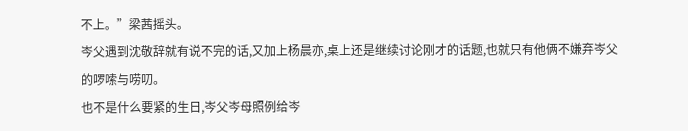不上。”梁茜摇头。
岑父遇到沈敬辞就有说不完的话,又加上杨晨亦,桌上还是继续讨论刚才的话题,也就只有他俩不嫌弃岑父的啰嗦与唠叨。
也不是什么要紧的生日,岑父岑母照例给岑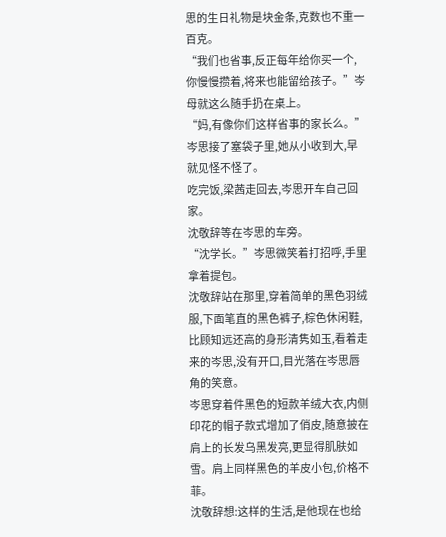思的生日礼物是块金条,克数也不重一百克。
“我们也省事,反正每年给你买一个,你慢慢攒着,将来也能留给孩子。”岑母就这么随手扔在桌上。
“妈,有像你们这样省事的家长么。”岑思接了塞袋子里,她从小收到大,早就见怪不怪了。
吃完饭,梁茜走回去,岑思开车自己回家。
沈敬辞等在岑思的车旁。
“沈学长。”岑思微笑着打招呼,手里拿着提包。
沈敬辞站在那里,穿着简单的黑色羽绒服,下面笔直的黑色裤子,棕色休闲鞋,比顾知远还高的身形清隽如玉,看着走来的岑思,没有开口,目光落在岑思唇角的笑意。
岑思穿着件黑色的短款羊绒大衣,内侧印花的帽子款式增加了俏皮,随意披在肩上的长发乌黑发亮,更显得肌肤如雪。肩上同样黑色的羊皮小包,价格不菲。
沈敬辞想:这样的生活,是他现在也给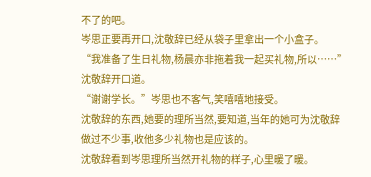不了的吧。
岑思正要再开口,沈敬辞已经从袋子里拿出一个小盒子。
“我准备了生日礼物,杨晨亦非拖着我一起买礼物,所以……”沈敬辞开口道。
“谢谢学长。”岑思也不客气,笑嘻嘻地接受。
沈敬辞的东西,她要的理所当然,要知道,当年的她可为沈敬辞做过不少事,收他多少礼物也是应该的。
沈敬辞看到岑思理所当然开礼物的样子,心里暖了暖。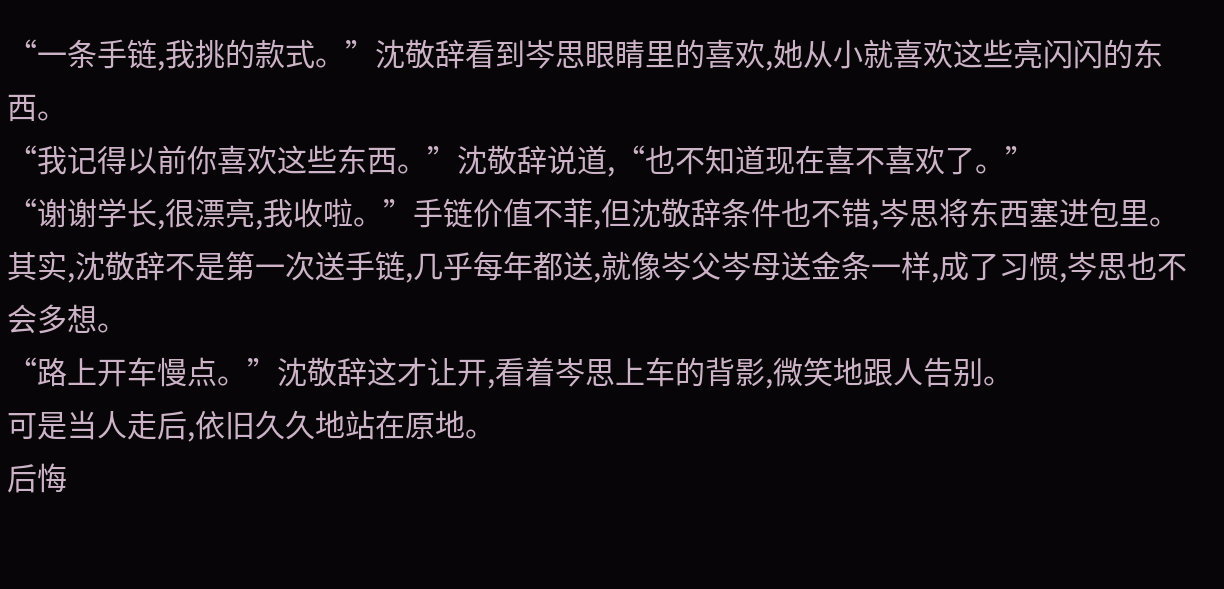“一条手链,我挑的款式。”沈敬辞看到岑思眼睛里的喜欢,她从小就喜欢这些亮闪闪的东西。
“我记得以前你喜欢这些东西。”沈敬辞说道,“也不知道现在喜不喜欢了。”
“谢谢学长,很漂亮,我收啦。”手链价值不菲,但沈敬辞条件也不错,岑思将东西塞进包里。
其实,沈敬辞不是第一次送手链,几乎每年都送,就像岑父岑母送金条一样,成了习惯,岑思也不会多想。
“路上开车慢点。”沈敬辞这才让开,看着岑思上车的背影,微笑地跟人告别。
可是当人走后,依旧久久地站在原地。
后悔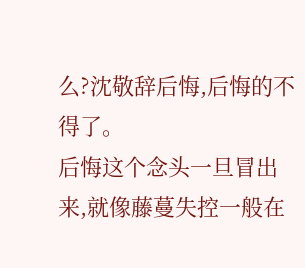么?沈敬辞后悔,后悔的不得了。
后悔这个念头一旦冒出来,就像藤蔓失控一般在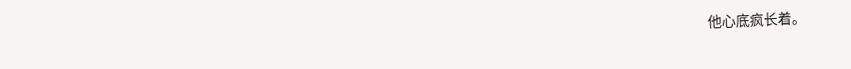他心底疯长着。